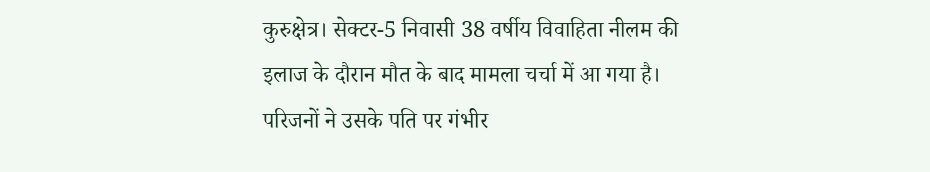कुरुक्षेत्र। सेक्टर-5 निवासी 38 वर्षीय विवाहिता नीलम की इलाज के दौरान मौत के बाद मामला चर्चा में आ गया है। परिजनों ने उसके पति पर गंभीर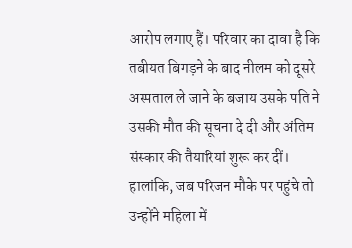आरोप लगाए हैं। परिवार का दावा है कि तबीयत बिगड़ने के बाद नीलम को दूसरे अस्पताल ले जाने के बजाय उसके पति ने उसकी मौत की सूचना दे दी और अंतिम संस्कार की तैयारियां शुरू कर दीं। हालांकि, जब परिजन मौके पर पहुंचे तो उन्होंने महिला में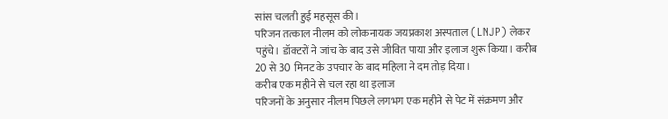सांस चलती हुई महसूस की।
परिजन तत्काल नीलम को लोकनायक जयप्रकाश अस्पताल (LNJP) लेकर पहुंचे। डॉक्टरों ने जांच के बाद उसे जीवित पाया और इलाज शुरू किया। करीब 20 से 30 मिनट के उपचार के बाद महिला ने दम तोड़ दिया।
करीब एक महीने से चल रहा था इलाज
परिजनों के अनुसार नीलम पिछले लगभग एक महीने से पेट में संक्रमण और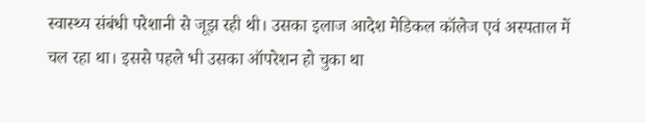स्वास्थ्य संबंधी परेशानी से जूझ रही थी। उसका इलाज आदेश मेडिकल कॉलेज एवं अस्पताल में चल रहा था। इससे पहले भी उसका ऑपरेशन हो चुका था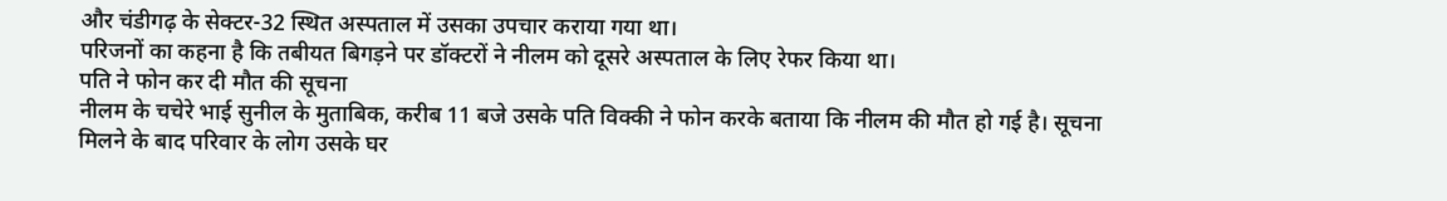और चंडीगढ़ के सेक्टर-32 स्थित अस्पताल में उसका उपचार कराया गया था।
परिजनों का कहना है कि तबीयत बिगड़ने पर डॉक्टरों ने नीलम को दूसरे अस्पताल के लिए रेफर किया था।
पति ने फोन कर दी मौत की सूचना
नीलम के चचेरे भाई सुनील के मुताबिक, करीब 11 बजे उसके पति विक्की ने फोन करके बताया कि नीलम की मौत हो गई है। सूचना मिलने के बाद परिवार के लोग उसके घर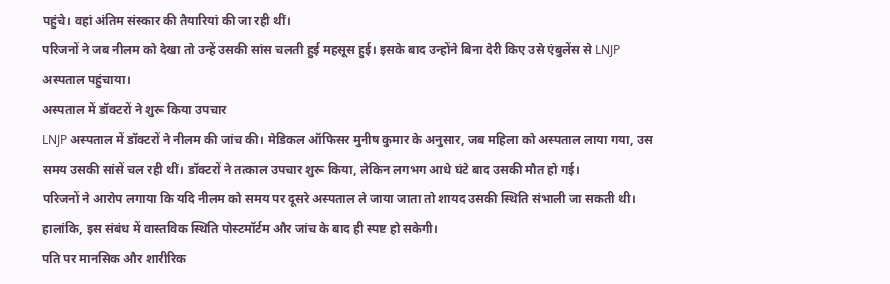पहुंचे। वहां अंतिम संस्कार की तैयारियां की जा रही थीं।
परिजनों ने जब नीलम को देखा तो उन्हें उसकी सांस चलती हुई महसूस हुई। इसके बाद उन्होंने बिना देरी किए उसे एंबुलेंस से LNJP अस्पताल पहुंचाया।
अस्पताल में डॉक्टरों ने शुरू किया उपचार
LNJP अस्पताल में डॉक्टरों ने नीलम की जांच की। मेडिकल ऑफिसर मुनीष कुमार के अनुसार, जब महिला को अस्पताल लाया गया, उस समय उसकी सांसें चल रही थीं। डॉक्टरों ने तत्काल उपचार शुरू किया, लेकिन लगभग आधे घंटे बाद उसकी मौत हो गई।
परिजनों ने आरोप लगाया कि यदि नीलम को समय पर दूसरे अस्पताल ले जाया जाता तो शायद उसकी स्थिति संभाली जा सकती थी। हालांकि, इस संबंध में वास्तविक स्थिति पोस्टमॉर्टम और जांच के बाद ही स्पष्ट हो सकेगी।
पति पर मानसिक और शारीरिक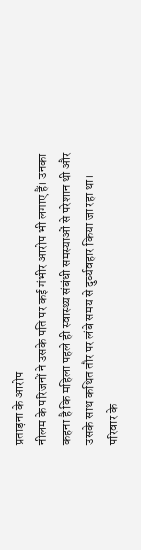प्रताड़ना के आरोप
नीलम के परिजनों ने उसके पति पर कई गंभीर आरोप भी लगाए हैं। उनका कहना है कि महिला पहले ही स्वास्थ्य संबंधी समस्याओं से परेशान थी और उसके साथ कथित तौर पर लंबे समय से दुर्व्यवहार किया जा रहा था।
परिवार के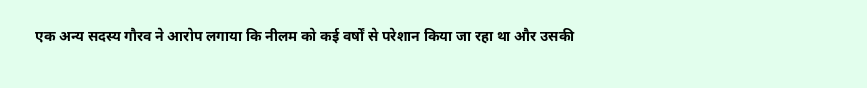एक अन्य सदस्य गौरव ने आरोप लगाया कि नीलम को कई वर्षों से परेशान किया जा रहा था और उसकी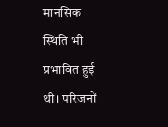मानसिक स्थिति भी प्रभावित हुई थी। परिजनों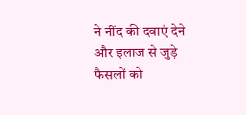ने नींद की दवाएं देने और इलाज से जुड़े फैसलों को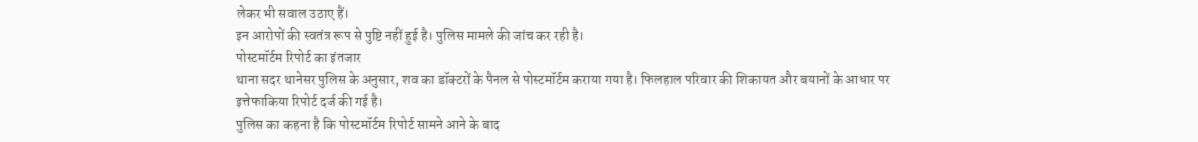लेकर भी सवाल उठाए हैं।
इन आरोपों की स्वतंत्र रूप से पुष्टि नहीं हुई है। पुलिस मामले की जांच कर रही है।
पोस्टमॉर्टम रिपोर्ट का इंतजार
थाना सदर थानेसर पुलिस के अनुसार, शव का डॉक्टरों के पैनल से पोस्टमॉर्टम कराया गया है। फिलहाल परिवार की शिकायत और बयानों के आधार पर इत्तेफाकिया रिपोर्ट दर्ज की गई है।
पुलिस का कहना है कि पोस्टमॉर्टम रिपोर्ट सामने आने के बाद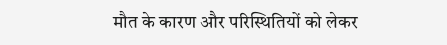मौत के कारण और परिस्थितियों को लेकर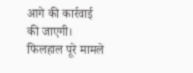आगे की कार्रवाई की जाएगी। फिलहाल पूरे मामले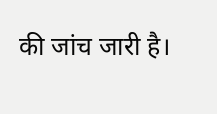की जांच जारी है।